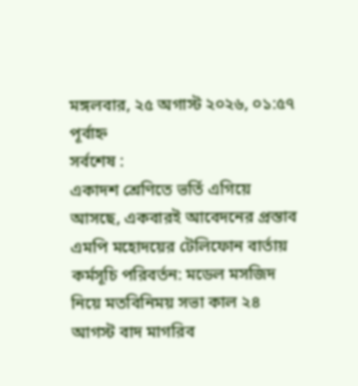মঙ্গলবার, ২৫ অগাস্ট ২০২৬, ০১:৫৭ পূর্বাহ্ন
সর্বশেষ :
একাদশ শ্রেণিতে ভর্তি এগিয়ে আসছে, একবারই আবেদনের প্রস্তাব এমপি মহোদয়ের টেলিফোন বার্তায় কর্মসূচি পরিবর্তন: মডেল মসজিদ নিয়ে মতবিনিময় সভা কাল ২৪ আগস্ট বাদ মাগরিব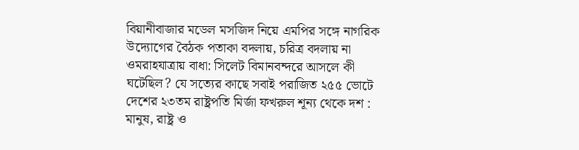বিয়ানীবাজার মডেল মসজিদ নিয়ে এমপির সঙ্গে নাগরিক উদ্যোগের বৈঠক পতাকা বদলায়, চরিত্র বদলায় না ওমরাহযাত্রায় বাধা: সিলেট বিমানবন্দরে আসলে কী ঘটেছিল? যে সত্যের কাছে সবাই পরাজিত ২৫৫ ভোটে দেশের ২৩তম রাষ্ট্রপতি মির্জা ফখরুল শূন্য থেকে দশ : মানুষ, রাষ্ট্র ও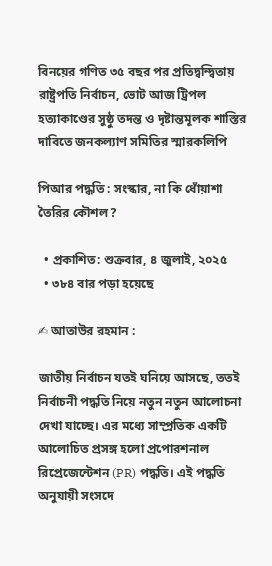বিনয়ের গণিত ৩৫ বছর পর প্রতিদ্বন্দ্বিতায় রাষ্ট্রপতি নির্বাচন, ভোট আজ ট্রিপল হত্যাকাণ্ডের সুষ্ঠু তদন্ত ও দৃষ্টান্তমূলক শাস্তির দাবিতে জনকল্যাণ সমিতির স্মারকলিপি

পিআর পদ্ধতি : সংস্কার, না কি ধোঁয়াশা তৈরির কৌশল?

  • প্রকাশিত: শুক্রবার, ৪ জুলাই, ২০২৫
  • ৩৮৪ বার পড়া হয়েছে

✍ আতাউর রহমান :

জাতীয় নির্বাচন যতই ঘনিয়ে আসছে, ততই নির্বাচনী পদ্ধতি নিয়ে নতুন নতুন আলোচনা দেখা যাচ্ছে। এর মধ্যে সাম্প্রতিক একটি আলোচিত প্রসঙ্গ হলো প্রপোরশনাল রিপ্রেজেন্টেশন (PR) পদ্ধতি। এই পদ্ধতি অনুযায়ী সংসদে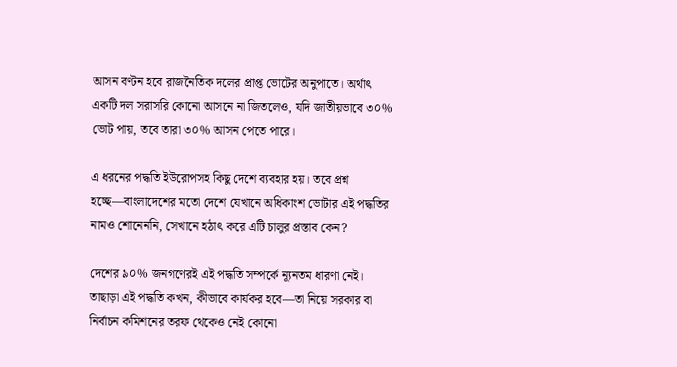আসন বণ্টন হবে রাজনৈতিক দলের প্রাপ্ত ভোটের অনুপাতে। অর্থাৎ একটি দল সরাসরি কোনো আসনে না জিতলেও, যদি জাতীয়ভাবে ৩০% ভোট পায়, তবে তারা ৩০% আসন পেতে পারে।

এ ধরনের পদ্ধতি ইউরোপসহ কিছু দেশে ব্যবহার হয়। তবে প্রশ্ন হচ্ছে—বাংলাদেশের মতো দেশে যেখানে অধিকাংশ ভোটার এই পদ্ধতির নামও শোনেননি, সেখানে হঠাৎ করে এটি চালুর প্রস্তাব কেন?

দেশের ৯০% জনগণেরই এই পদ্ধতি সম্পর্কে ন্যূনতম ধারণা নেই। তাছাড়া এই পদ্ধতি কখন, কীভাবে কার্যকর হবে—তা নিয়ে সরকার বা নির্বাচন কমিশনের তরফ থেকেও নেই কোনো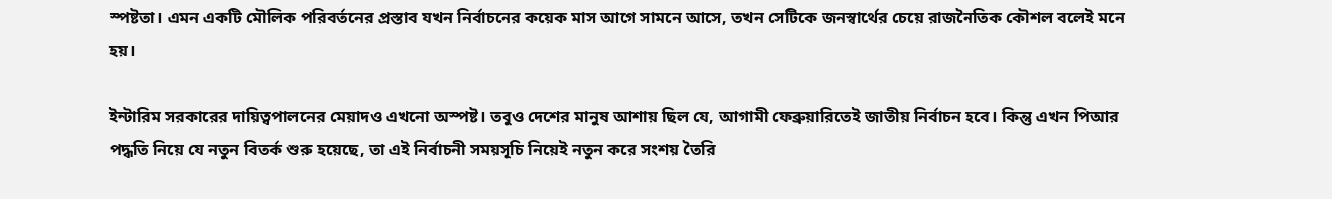স্পষ্টতা। এমন একটি মৌলিক পরিবর্তনের প্রস্তাব যখন নির্বাচনের কয়েক মাস আগে সামনে আসে, তখন সেটিকে জনস্বার্থের চেয়ে রাজনৈতিক কৌশল বলেই মনে হয়।

ইন্টারিম সরকারের দায়িত্বপালনের মেয়াদও এখনো অস্পষ্ট। তবুও দেশের মানুষ আশায় ছিল যে, আগামী ফেব্রুয়ারিতেই জাতীয় নির্বাচন হবে। কিন্তু এখন পিআর পদ্ধতি নিয়ে যে নতুন বিতর্ক শুরু হয়েছে, তা এই নির্বাচনী সময়সূচি নিয়েই নতুন করে সংশয় তৈরি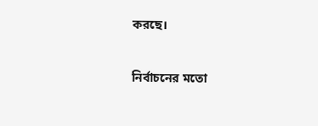করছে।

নির্বাচনের মতো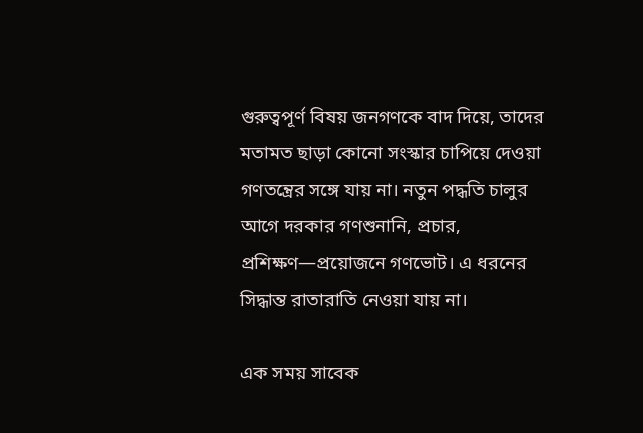গুরুত্বপূর্ণ বিষয় জনগণকে বাদ দিয়ে, তাদের মতামত ছাড়া কোনো সংস্কার চাপিয়ে দেওয়া গণতন্ত্রের সঙ্গে যায় না। নতুন পদ্ধতি চালুর আগে দরকার গণশুনানি, প্রচার, প্রশিক্ষণ—প্রয়োজনে গণভোট। এ ধরনের সিদ্ধান্ত রাতারাতি নেওয়া যায় না।

এক সময় সাবেক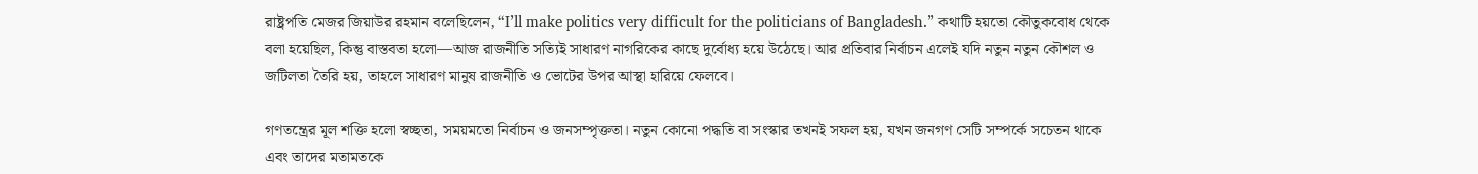রাষ্ট্রপতি মেজর জিয়াউর রহমান বলেছিলেন, “I’ll make politics very difficult for the politicians of Bangladesh.” কথাটি হয়তো কৌতুকবোধ থেকে বলা হয়েছিল, কিন্তু বাস্তবতা হলো—আজ রাজনীতি সত্যিই সাধারণ নাগরিকের কাছে দুর্বোধ্য হয়ে উঠেছে। আর প্রতিবার নির্বাচন এলেই যদি নতুন নতুন কৌশল ও জটিলতা তৈরি হয়, তাহলে সাধারণ মানুষ রাজনীতি ও ভোটের উপর আস্থা হারিয়ে ফেলবে।

গণতন্ত্রের মূল শক্তি হলো স্বচ্ছতা, সময়মতো নির্বাচন ও জনসম্পৃক্ততা। নতুন কোনো পদ্ধতি বা সংস্কার তখনই সফল হয়, যখন জনগণ সেটি সম্পর্কে সচেতন থাকে এবং তাদের মতামতকে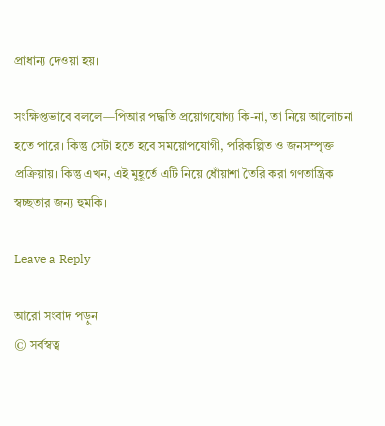প্রাধান্য দেওয়া হয়।

সংক্ষিপ্তভাবে বললে—পিআর পদ্ধতি প্রয়োগযোগ্য কি-না, তা নিয়ে আলোচনা হতে পারে। কিন্তু সেটা হতে হবে সময়োপযোগী, পরিকল্পিত ও জনসম্পৃক্ত প্রক্রিয়ায়। কিন্তু এখন, এই মুহূর্তে এটি নিয়ে ধোঁয়াশা তৈরি করা গণতান্ত্রিক স্বচ্ছতার জন্য হুমকি।

Leave a Reply

আরো সংবাদ পড়ুন
© সর্বস্বত্ব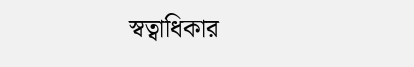স্বত্বাধিকার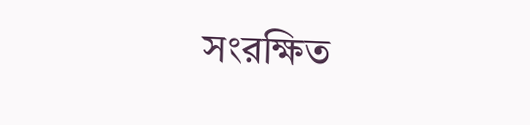সংরক্ষিত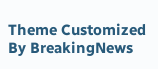Theme Customized By BreakingNews